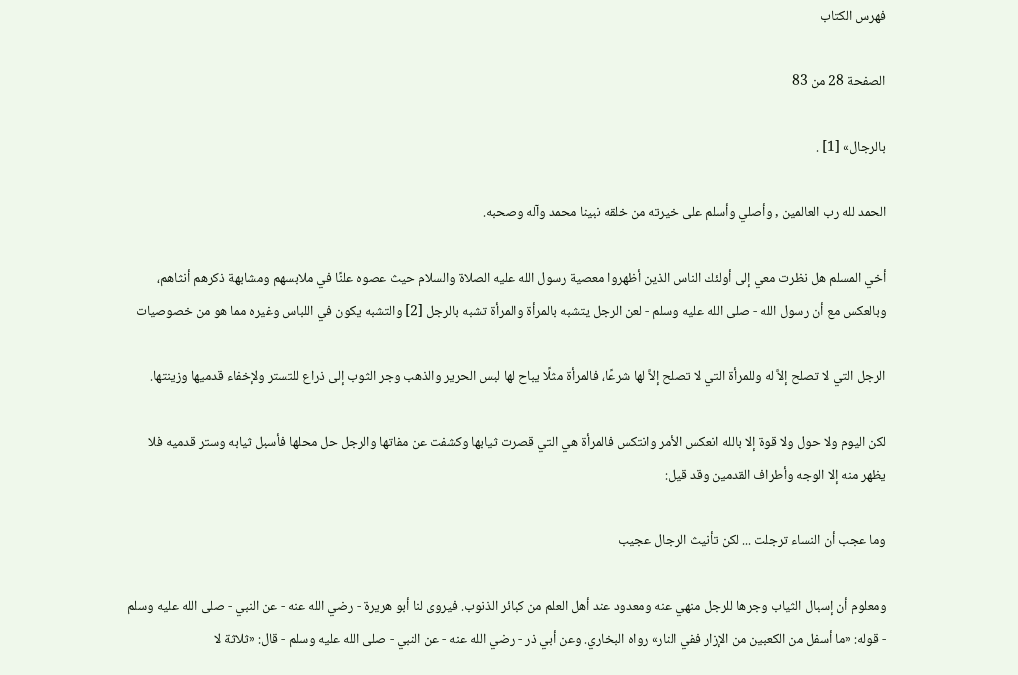فهرس الكتاب

الصفحة 28 من 83

بالرجال» [1] .

الحمد لله رب العالمين , وأصلي وأسلم على خيرته من خلقه نبينا محمد وآله وصحبه.

أخي المسلم هل نظرت معي إلى أولئك الناس الذين أظهروا معصية رسول الله عليه الصلاة والسلام حيث عصوه علنًا في ملابسهم ومشابهة ذكرهم أنثاهم، وبالعكس مع أن رسول الله - صلى الله عليه وسلم - لعن الرجل يتشبه بالمرأة والمرأة تشبه بالرجل [2] والتشبه يكون في اللباس وغيره مما هو من خصوصيات

الرجل التي لا تصلح إلاَّ له وللمرأة التي لا تصلح إلاَّ لها شرعًا، فالمرأة مثلًا يباح لها لبس الحرير والذهب وجر الثوب إلى ذراع للتستر ولإخفاء قدميها وزينتها.

لكن اليوم ولا حول ولا قوة إلا بالله انعكس الأمر وانتكس فالمرأة هي التي قصرت ثيابها وكشفت عن مفاتها والرجل حل محلها فأسبل ثيابه وستر قدميه فلا يظهر منه إلا الوجه وأطراف القدمين وقد قيل:

وما عجب أن النساء ترجلت ... لكن تأنيث الرجال عجيب

ومعلوم أن إسبال الثياب وجرها للرجل منهي عنه ومعدود عند أهل العلم من كبائر الذنوب. فيروى لنا أبو هريرة - رضي الله عنه - عن النبي - صلى الله عليه وسلم - قوله: «ما أسفل من الكعبين من الإزار ففي النار» رواه البخاري. وعن أبي ذر - رضي الله عنه - عن النبي - صلى الله عليه وسلم - قال: «ثلاثة لا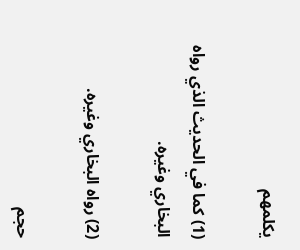يكلمهم

(1) كما في الحديث الذي رواه البخاري وغيره.

(2) رواه البخاري وغيره.

حجم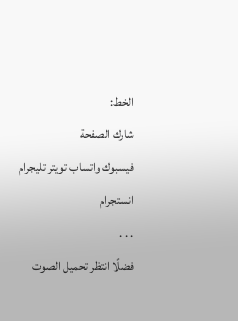الخط:
شارك الصفحة
فيسبوك واتساب تويتر تليجرام انستجرام
. . .
فضلًا انتظر تحميل الصوت